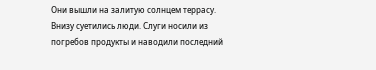Они вышли на залитую солнцем террасу. Внизу суетились люди. Слуги носили из погребов продукты и наводили последний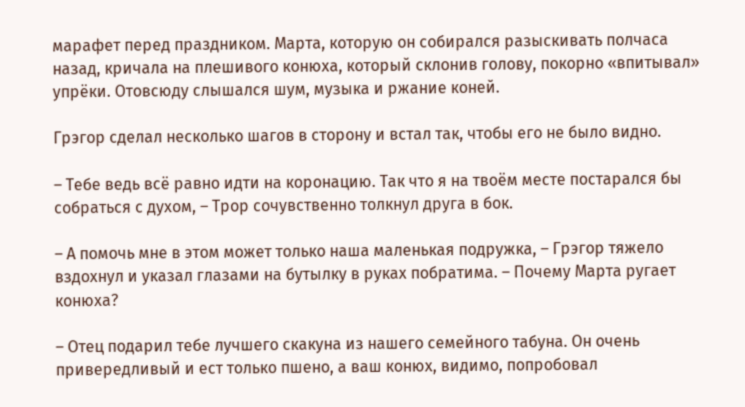марафет перед праздником. Марта, которую он собирался разыскивать полчаса назад, кричала на плешивого конюха, который склонив голову, покорно «впитывал» упрёки. Отовсюду слышался шум, музыка и ржание коней.

Грэгор сделал несколько шагов в сторону и встал так, чтобы его не было видно.

– Тебе ведь всё равно идти на коронацию. Так что я на твоём месте постарался бы собраться с духом, – Трор сочувственно толкнул друга в бок.

– А помочь мне в этом может только наша маленькая подружка, – Грэгор тяжело вздохнул и указал глазами на бутылку в руках побратима. – Почему Марта ругает конюха?

– Отец подарил тебе лучшего скакуна из нашего семейного табуна. Он очень привередливый и ест только пшено, а ваш конюх, видимо, попробовал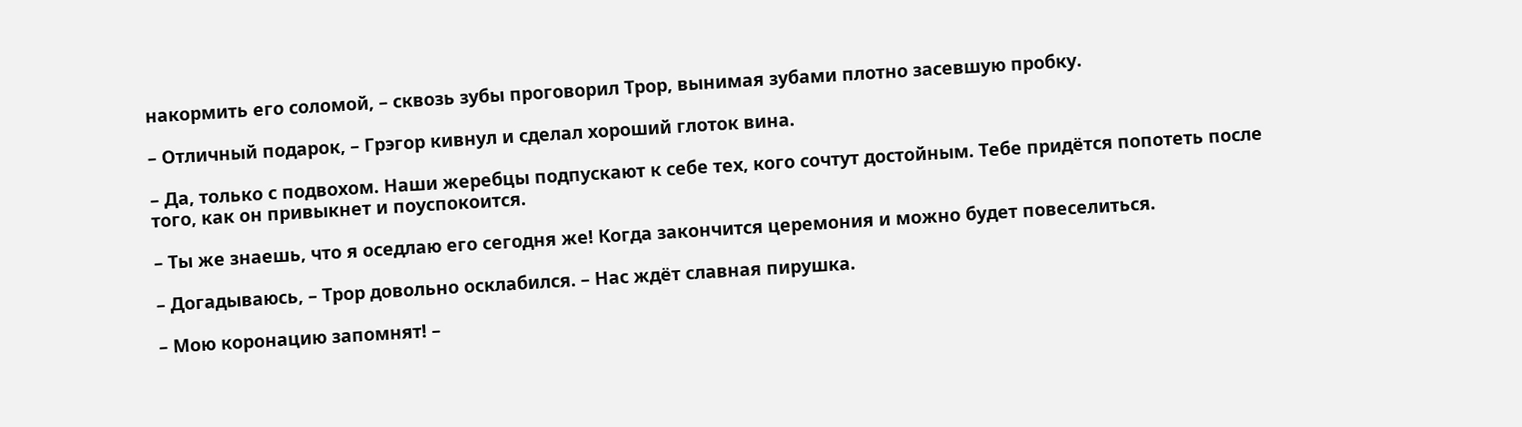накормить его соломой, – сквозь зубы проговорил Трор, вынимая зубами плотно засевшую пробку.

– Отличный подарок, – Грэгор кивнул и сделал хороший глоток вина.

– Да, только с подвохом. Наши жеребцы подпускают к себе тех, кого сочтут достойным. Тебе придётся попотеть после того, как он привыкнет и поуспокоится.

– Ты же знаешь, что я оседлаю его сегодня же! Когда закончится церемония и можно будет повеселиться.

– Догадываюсь, – Трор довольно осклабился. – Нас ждёт славная пирушка.

– Мою коронацию запомнят! –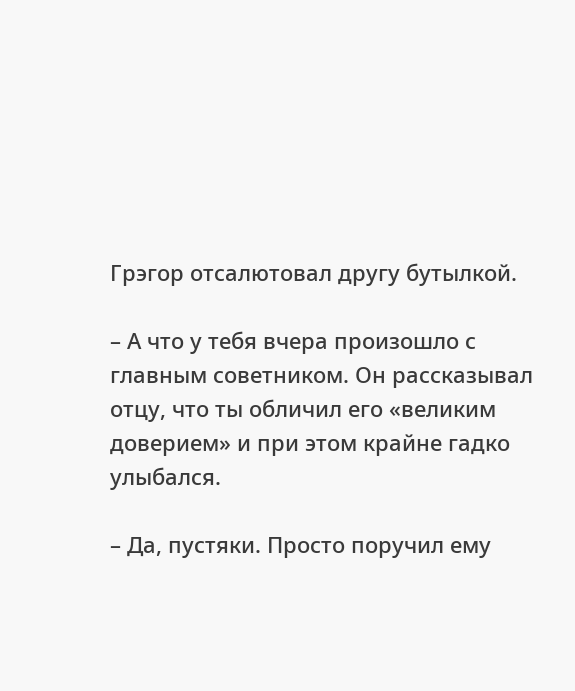Грэгор отсалютовал другу бутылкой.

– А что у тебя вчера произошло с главным советником. Он рассказывал отцу, что ты обличил его «великим доверием» и при этом крайне гадко улыбался.

– Да, пустяки. Просто поручил ему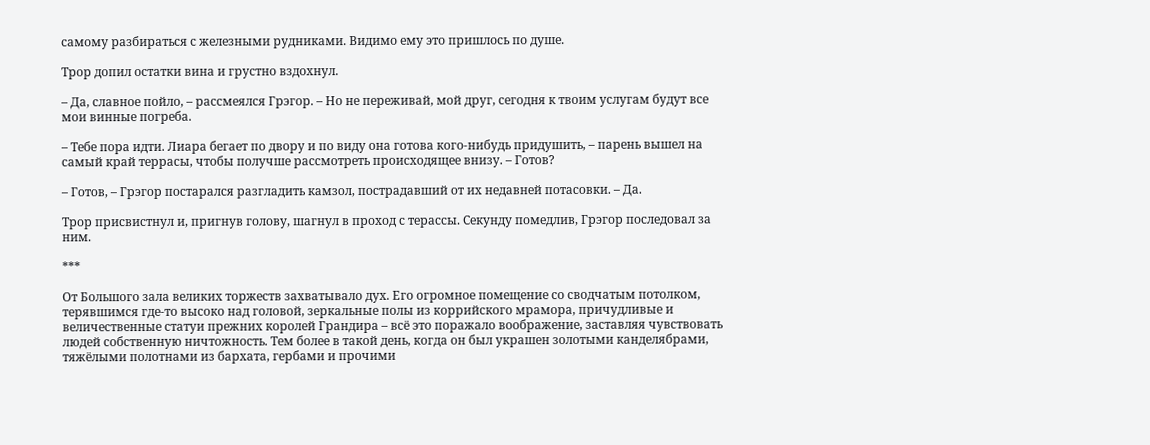самому разбираться с железными рудниками. Видимо ему это пришлось по душе.

Трор допил остатки вина и грустно вздохнул.

– Да, славное пойло, – рассмеялся Грэгор. – Но не переживай, мой друг, сегодня к твоим услугам будут все мои винные погреба.

– Тебе пора идти. Лиара бегает по двору и по виду она готова кого-нибудь придушить, – парень вышел на самый край террасы, чтобы получше рассмотреть происходящее внизу. – Готов?

– Готов, – Грэгор постарался разгладить камзол, пострадавший от их недавней потасовки. – Да.

Трор присвистнул и, пригнув голову, шагнул в проход с терассы. Секунду помедлив, Грэгор последовал за ним.

***

От Большого зала великих торжеств захватывало дух. Его огромное помещение со сводчатым потолком, терявшимся где-то высоко над головой, зеркальные полы из коррийского мрамора, причудливые и величественные статуи прежних королей Грандира – всё это поражало воображение, заставляя чувствовать людей собственную ничтожность. Тем более в такой день, когда он был украшен золотыми канделябрами, тяжёлыми полотнами из бархата, гербами и прочими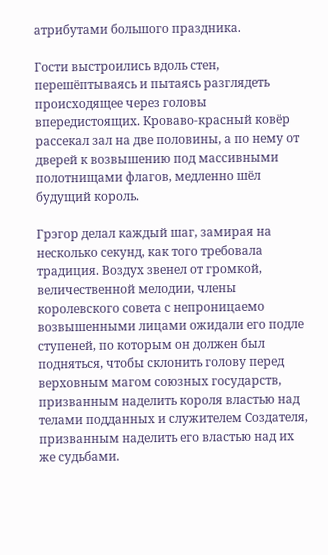атрибутами большого праздника.

Гости выстроились вдоль стен, перешёптываясь и пытаясь разглядеть происходящее через головы впередистоящих. Кроваво-красный ковёр рассекал зал на две половины, а по нему от дверей к возвышению под массивными полотнищами флагов, медленно шёл будущий король.

Грэгор делал каждый шаг, замирая на несколько секунд, как того требовала традиция. Воздух звенел от громкой, величественной мелодии, члены королевского совета с непроницаемо возвышенными лицами ожидали его подле ступеней, по которым он должен был подняться, чтобы склонить голову перед верховным магом союзных государств, призванным наделить короля властью над телами подданных и служителем Создателя, призванным наделить его властью над их же судьбами.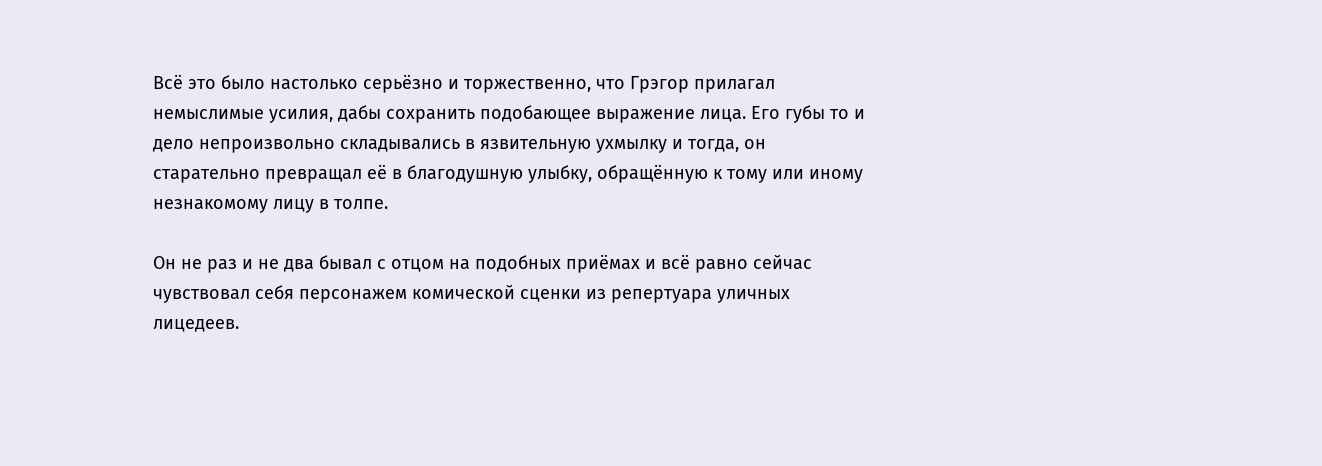Всё это было настолько серьёзно и торжественно, что Грэгор прилагал немыслимые усилия, дабы сохранить подобающее выражение лица. Его губы то и дело непроизвольно складывались в язвительную ухмылку и тогда, он старательно превращал её в благодушную улыбку, обращённую к тому или иному незнакомому лицу в толпе.

Он не раз и не два бывал с отцом на подобных приёмах и всё равно сейчас чувствовал себя персонажем комической сценки из репертуара уличных лицедеев.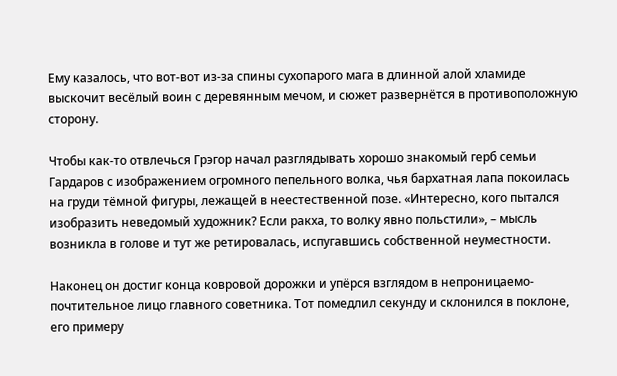Ему казалось, что вот-вот из-за спины сухопарого мага в длинной алой хламиде выскочит весёлый воин с деревянным мечом, и сюжет развернётся в противоположную сторону.

Чтобы как-то отвлечься Грэгор начал разглядывать хорошо знакомый герб семьи Гардаров с изображением огромного пепельного волка, чья бархатная лапа покоилась на груди тёмной фигуры, лежащей в неестественной позе. «Интересно, кого пытался изобразить неведомый художник? Если ракха, то волку явно польстили», – мысль возникла в голове и тут же ретировалась, испугавшись собственной неуместности.

Наконец он достиг конца ковровой дорожки и упёрся взглядом в непроницаемо-почтительное лицо главного советника. Тот помедлил секунду и склонился в поклоне, его примеру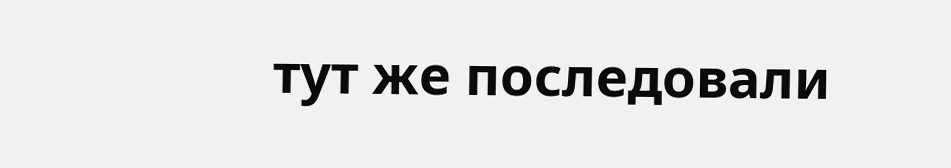тут же последовали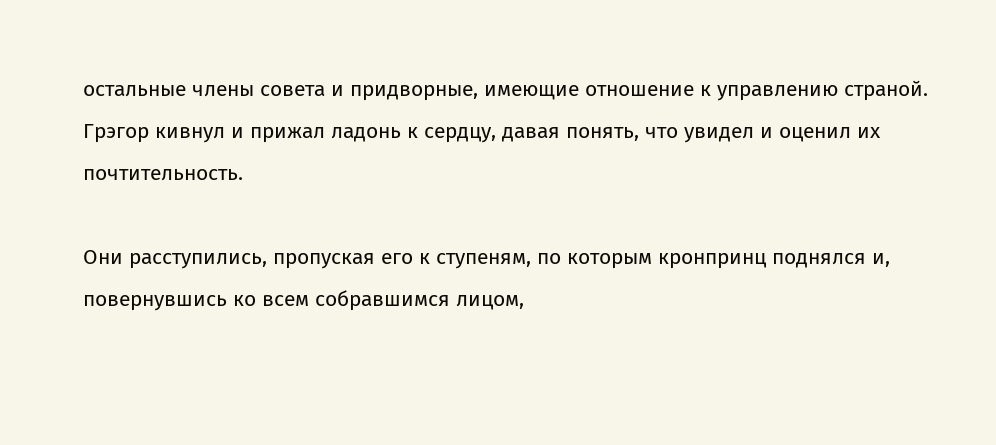остальные члены совета и придворные, имеющие отношение к управлению страной. Грэгор кивнул и прижал ладонь к сердцу, давая понять, что увидел и оценил их почтительность.

Они расступились, пропуская его к ступеням, по которым кронпринц поднялся и, повернувшись ко всем собравшимся лицом,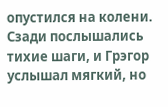опустился на колени. Сзади послышались тихие шаги, и Грэгор услышал мягкий, но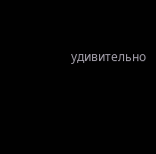удивительно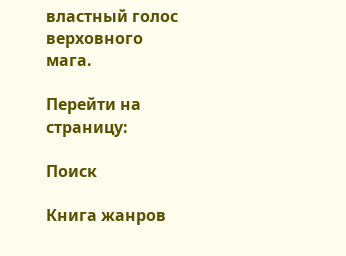властный голос верховного мага.

Перейти на страницу:

Поиск

Книга жанров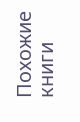Похожие книги